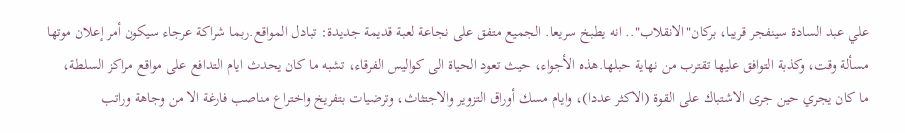علي عبد السادة سينفجر قريبا، بركان"الانقلاب".. انه يطبخ سريعا. الجميع متفق على نجاعة لعبة قديمة جديدة: تبادل المواقع.ربما شراكة عرجاء سيكون أمر إعلان موتها مسألة وقت، وكذبة التوافق عليها تقترب من نهاية حبلها.هذه الأجواء، حيث تعود الحياة الى كواليس الفرقاء، تشبه ما كان يحدث ايام التدافع على مواقع مراكز السلطة،
ما كان يجري حين جرى الاشتباك على القوة (الاكثر عددا)، وايام مسك أوراق التزوير والاجتثاث، وترضيات بتفريخ واختراع مناصب فارغة الا من وجاهة وراتب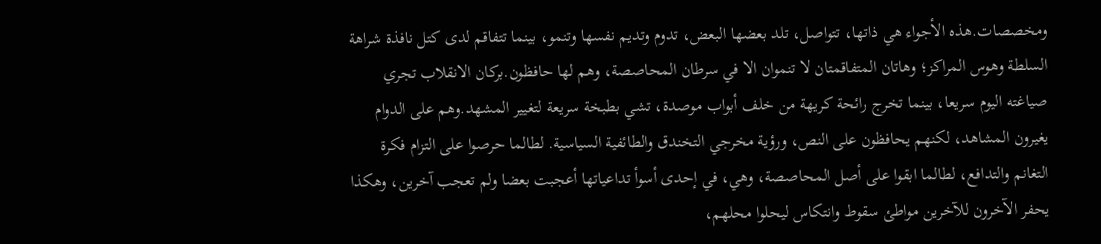ومخصصات.هذه الأجواء هي ذاتها، تتواصل، تلد بعضها البعض، تدوم وتديم نفسها وتنمو، بينما تتفاقم لدى كتل نافذة شراهة السلطة وهوس المراكز؛ وهاتان المتفاقمتان لا تنموان الا في سرطان المحاصصة، وهم لها حافظون.بركان الانقلاب تجري صياغته اليوم سريعا، بينما تخرج رائحة كريهة من خلف أبواب موصدة، تشي بطبخة سريعة لتغيير المشهد.وهم على الدوام يغيرون المشاهد، لكنهم يحافظون على النص، ورؤية مخرجي التخندق والطائفية السياسية. لطالما حرصوا على التزام فكرة التغانم والتدافع، لطالما ابقوا على أصل المحاصصة، وهي، في إحدى أسوأ تداعياتها أعجبت بعضا ولم تعجب آخرين، وهكذا يحفر الآخرون للآخرين مواطئ سقوط وانتكاس ليحلوا محلهم،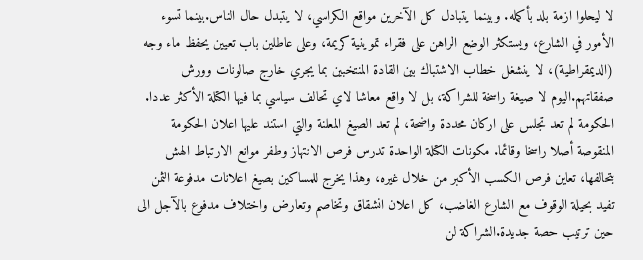لا ليحلوا ازمة بلد بأكمله. وبينما يتبادل كل الآخرين مواقع الكراسي، لا يتبدل حال الناس.بينما تسوء الأمور في الشارع، ويستكثر الوضع الراهن على فقراء تموينية كريمة، وعلى عاطلين باب تعيين يحفظ ماء وجه (الديمقراطية)، لا ينشغل خطاب الاشتباك بين القادة المنتخبين بما يجري خارج صالونات وورش صفقاتهم.اليوم لا صيغة راسخة للشراكة، بل لا واقع معاشا لاي تحالف سياسي بما فيها الكتلة الأكثر عددا. الحكومة لم تعد تجلس على اركان محددة واضحة، لم تعد الصيغ المعلنة والتي استند عليها اعلان الحكومة المنقوصة أصلا راسخا وقائما. مكونات الكتلة الواحدة تدرس فرص الانتهاز وطفر موانع الارتباط الهش بتحالفها، تعاين فرص الكسب الأكبر من خلال غيره، وهذا يخرج للمساكين بصيغ اعلانات مدفوعة الثمن تفيد بحيلة الوقوف مع الشارع الغاضب، كل اعلان انشقاق وتخاصم وتعارض واختلاف مدفوع بالآجل الى حين ترتيب حصة جديدة.الشراكة لن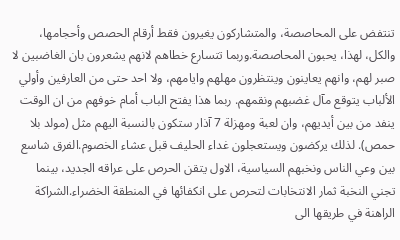تنتفض على المحاصصة، والمتشاركون يغيرون فقط أرقام الحصص وأحجامها، والكل، لهذا، يحبون المحاصصة.وربما تتسارع خطاهم لانهم يشعرون بان الغاضبين لا صبر لهم، وانهم يعاينون وينتظرون مهلهم وايامهم، ولا احد حتى من العارفين وأولي الألباب يتوقع مآل غضبهم ونقمهم. ربما هذا يفتح الباب أمام خوفهم من ان الوقت ينفد من بين أيديهم، وان لعبة ومهزلة 7 آذار ستكون بالنسبة اليهم مثل (مولد بلا حمص). لذلك يركضون ويستعجلون غداء الحليف قبل عشاء الخصوم.الفرق شاسع بين وعي الناس ونخبهم السياسية، الاول يتقن الحرص على عراقه الجديد، بينما تجني النخبة ثمار الانتخابات لتحرص على انكفائها في المنطقة الخضراء.الشراكة الراهنة في طريقها الى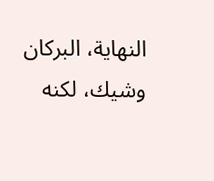النهاية، البركان وشيك، لكنه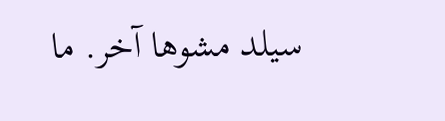سيلد مشوها آخر. ما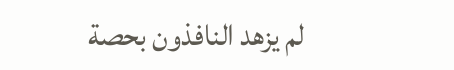لم يزهد النافذون بحصة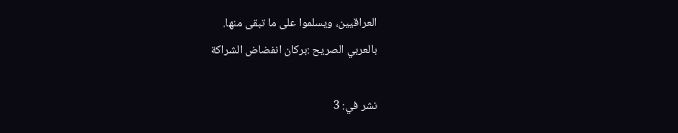العراقيين، ويسلموا على ما تبقى منها.
بالعربي الصريح :بركان انفضاض الشراكة

نشر في: 3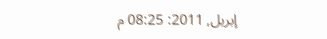إبريل, 2011: 08:25 م